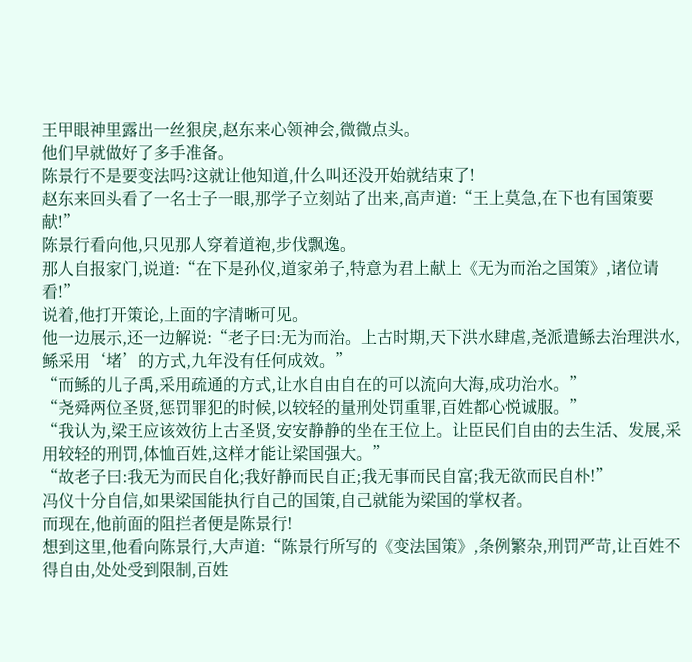王甲眼神里露出一丝狠戾,赵东来心领神会,微微点头。
他们早就做好了多手准备。
陈景行不是要变法吗?这就让他知道,什么叫还没开始就结束了!
赵东来回头看了一名士子一眼,那学子立刻站了出来,高声道:“王上莫急,在下也有国策要献!”
陈景行看向他,只见那人穿着道袍,步伐飘逸。
那人自报家门,说道:“在下是孙仪,道家弟子,特意为君上献上《无为而治之国策》,诸位请看!”
说着,他打开策论,上面的字清晰可见。
他一边展示,还一边解说:“老子曰:无为而治。上古时期,天下洪水肆虐,尧派遣鲧去治理洪水,鲧采用‘堵’的方式,九年没有任何成效。”
“而鲧的儿子禹,采用疏通的方式,让水自由自在的可以流向大海,成功治水。”
“尧舜两位圣贤,惩罚罪犯的时候,以较轻的量刑处罚重罪,百姓都心悦诚服。”
“我认为,梁王应该效彷上古圣贤,安安静静的坐在王位上。让臣民们自由的去生活、发展,采用较轻的刑罚,体恤百姓,这样才能让梁国强大。”
“故老子曰:我无为而民自化;我好静而民自正;我无事而民自富;我无欲而民自朴!”
冯仪十分自信,如果梁国能执行自己的国策,自己就能为梁国的掌权者。
而现在,他前面的阻拦者便是陈景行!
想到这里,他看向陈景行,大声道:“陈景行所写的《变法国策》,条例繁杂,刑罚严苛,让百姓不得自由,处处受到限制,百姓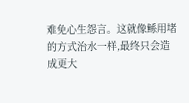难免心生怨言。这就像鲧用堵的方式治水一样,最终只会造成更大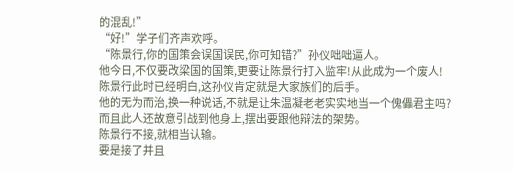的混乱!”
“好!”学子们齐声欢呼。
“陈景行,你的国策会误国误民,你可知错?”孙仪咄咄逼人。
他今日,不仅要改梁国的国策,更要让陈景行打入监牢!从此成为一个废人!
陈景行此时已经明白,这孙仪肯定就是大家族们的后手。
他的无为而治,换一种说话,不就是让朱温凝老老实实地当一个傀儡君主吗?
而且此人还故意引战到他身上,摆出要跟他辩法的架势。
陈景行不接,就相当认输。
要是接了并且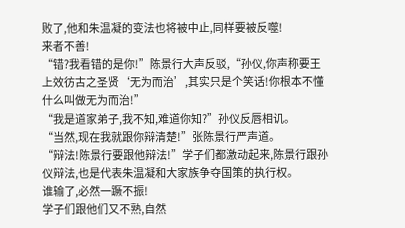败了,他和朱温凝的变法也将被中止,同样要被反噬!
来者不善!
“错?我看错的是你!”陈景行大声反驳,“孙仪,你声称要王上效彷古之圣贤‘无为而治’,其实只是个笑话!你根本不懂什么叫做无为而治!”
“我是道家弟子,我不知,难道你知?”孙仪反唇相讥。
“当然,现在我就跟你辩清楚!”张陈景行严声道。
“辩法!陈景行要跟他辩法!”学子们都激动起来,陈景行跟孙仪辩法,也是代表朱温凝和大家族争夺国策的执行权。
谁输了,必然一蹶不振!
学子们跟他们又不熟,自然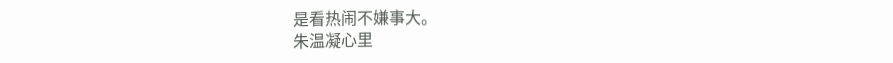是看热闹不嫌事大。
朱温凝心里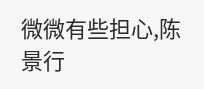微微有些担心,陈景行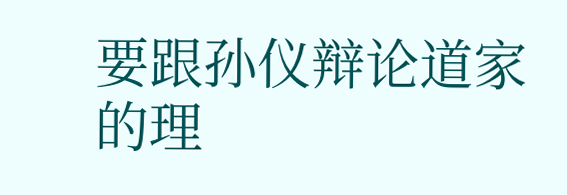要跟孙仪辩论道家的理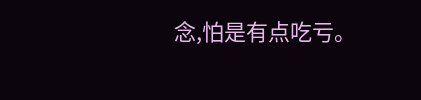念,怕是有点吃亏。